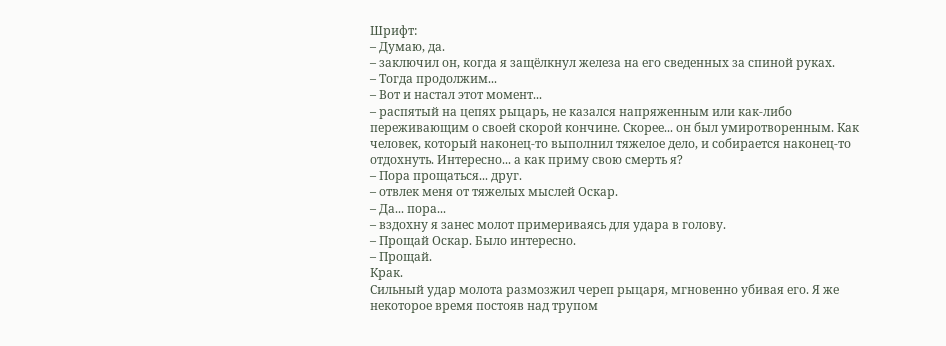Шрифт:
– Думаю, да.
– заключил он, когда я защёлкнул железа на его сведенных за спиной руках.
– Тогда продолжим...
– Вот и настал этот момент...
– распятый на цепях рыцарь, не казался напряженным или как-либо переживающим о своей скорой кончине. Скорее... он был умиротворенным. Как человек, который наконец-то выполнил тяжелое дело, и собирается наконец-то отдохнуть. Интересно... а как приму свою смерть я?
– Пора прощаться... друг.
– отвлек меня от тяжелых мыслей Оскар.
– Да... пора...
– вздохну я занес молот примериваясь для удара в голову.
– Прощай Оскар. Было интересно.
– Прощай.
Крак.
Сильный удар молота размозжил череп рыцаря, мгновенно убивая его. Я же некоторое время постояв над трупом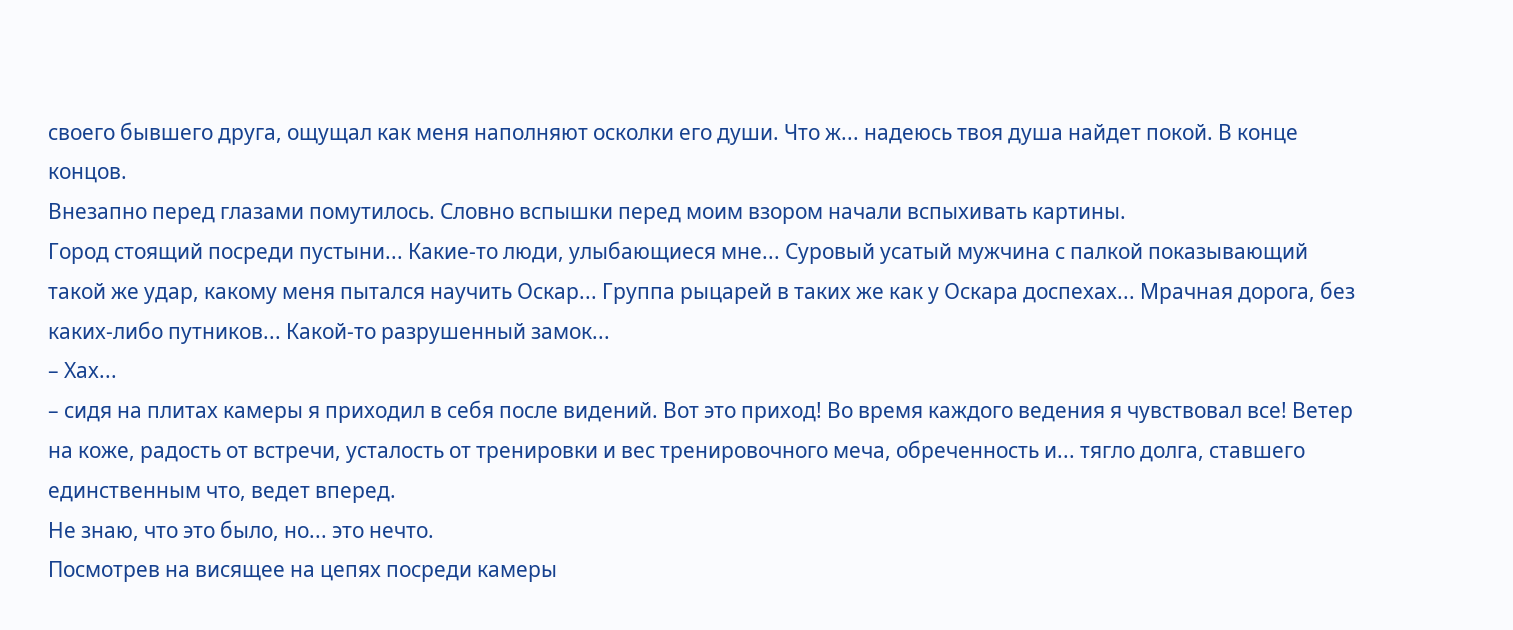своего бывшего друга, ощущал как меня наполняют осколки его души. Что ж... надеюсь твоя душа найдет покой. В конце концов.
Внезапно перед глазами помутилось. Словно вспышки перед моим взором начали вспыхивать картины.
Город стоящий посреди пустыни... Какие-то люди, улыбающиеся мне... Суровый усатый мужчина с палкой показывающий такой же удар, какому меня пытался научить Оскар... Группа рыцарей в таких же как у Оскара доспехах... Мрачная дорога, без каких-либо путников... Какой-то разрушенный замок...
– Хах...
– сидя на плитах камеры я приходил в себя после видений. Вот это приход! Во время каждого ведения я чувствовал все! Ветер на коже, радость от встречи, усталость от тренировки и вес тренировочного меча, обреченность и... тягло долга, ставшего единственным что, ведет вперед.
Не знаю, что это было, но... это нечто.
Посмотрев на висящее на цепях посреди камеры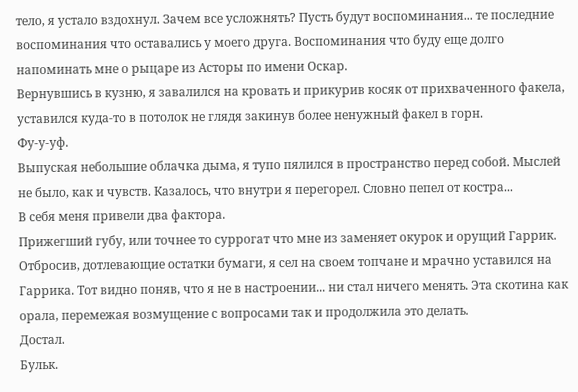тело, я устало вздохнул. Зачем все усложнять? Пусть будут воспоминания... те последние воспоминания что оставались у моего друга. Воспоминания что буду еще долго напоминать мне о рыцаре из Асторы по имени Оскар.
Вернувшись в кузню, я завалился на кровать и прикурив косяк от прихваченного факела, уставился куда-то в потолок не глядя закинув более ненужный факел в горн.
Фу-у-уф.
Выпуская небольшие облачка дыма, я тупо пялился в пространство перед собой. Мыслей не было, как и чувств. Казалось, что внутри я перегорел. Словно пепел от костра...
В себя меня привели два фактора.
Прижегший губу, или точнее то суррогат что мне из заменяет окурок и орущий Гаррик.
Отбросив, дотлевающие остатки бумаги, я сел на своем топчане и мрачно уставился на Гаррика. Тот видно поняв, что я не в настроении... ни стал ничего менять. Эта скотина как орала, перемежая возмущение с вопросами так и продолжила это делать.
Достал.
Бульк.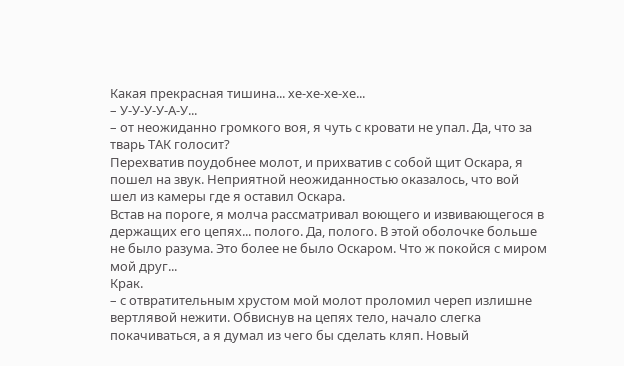Какая прекрасная тишина... хе-хе-хе-хе...
– У-У-У-У-А-У...
– от неожиданно громкого воя, я чуть с кровати не упал. Да, что за тварь ТАК голосит?
Перехватив поудобнее молот, и прихватив с собой щит Оскара, я пошел на звук. Неприятной неожиданностью оказалось, что вой шел из камеры где я оставил Оскара.
Встав на пороге, я молча рассматривал воющего и извивающегося в держащих его цепях... полого. Да, полого. В этой оболочке больше не было разума. Это более не было Оскаром. Что ж покойся с миром мой друг...
Крак.
– с отвратительным хрустом мой молот проломил череп излишне вертлявой нежити. Обвиснув на цепях тело, начало слегка покачиваться, а я думал из чего бы сделать кляп. Новый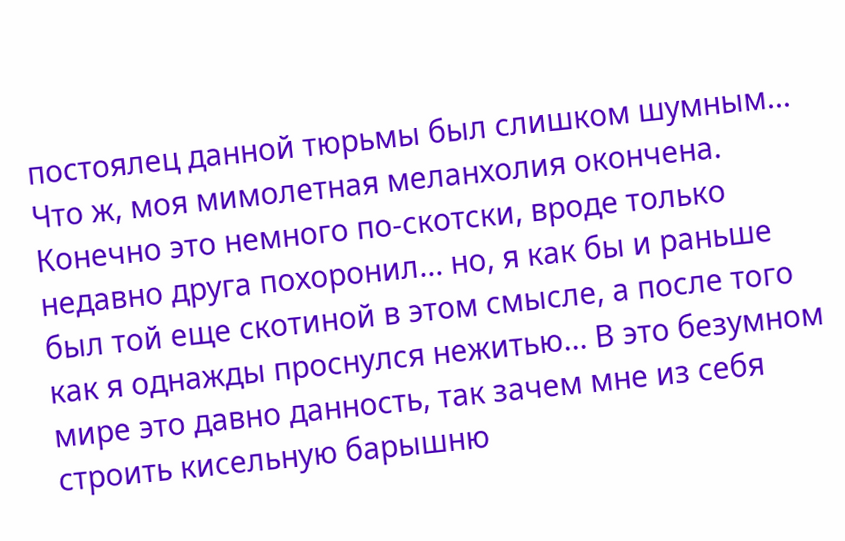постоялец данной тюрьмы был слишком шумным...
Что ж, моя мимолетная меланхолия окончена. Конечно это немного по-скотски, вроде только недавно друга похоронил... но, я как бы и раньше был той еще скотиной в этом смысле, а после того как я однажды проснулся нежитью... В это безумном мире это давно данность, так зачем мне из себя строить кисельную барышню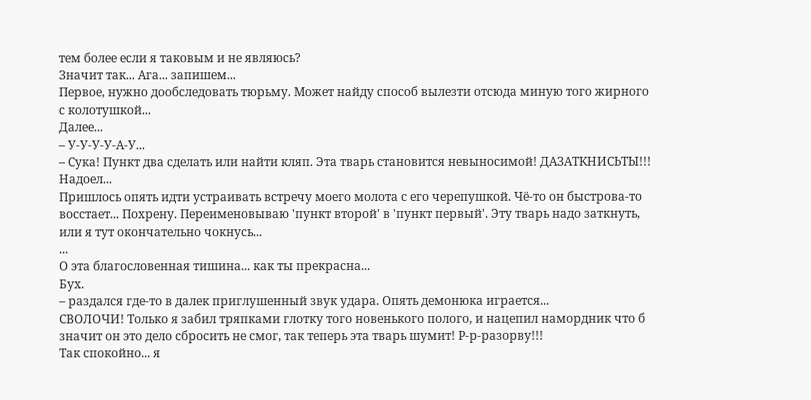тем более если я таковым и не являюсь?
Значит так... Ага... запишем...
Первое, нужно дообследовать тюрьму. Может найду способ вылезти отсюда миную того жирного с колотушкой...
Далее...
– У-У-У-У-А-У...
– Сука! Пункт два сделать или найти кляп. Эта тварь становится невыносимой! ДАЗАТКНИСЬТЫ!!!
Надоел...
Пришлось опять идти устраивать встречу моего молота с его черепушкой. Чё-то он быстрова-то восстает... Похрену. Переименовываю 'пункт второй' в 'пункт первый'. Эту тварь надо заткнуть, или я тут окончательно чокнусь...
...
О эта благословенная тишина... как ты прекрасна...
Бух.
– раздался где-то в далек приглушенный звук удара. Опять демонюка играется...
СВОЛОЧИ! Только я забил тряпками глотку того новенького полого, и нацепил намордник что б значит он это дело сбросить не смог, так теперь эта тварь шумит! Р-р-разорву!!!
Так спокойно... я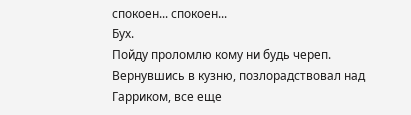спокоен... спокоен...
Бух.
Пойду проломлю кому ни будь череп.
Вернувшись в кузню, позлорадствовал над Гарриком, все еще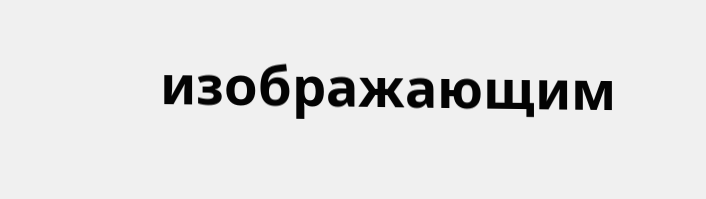изображающим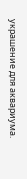украшение для аквариума.